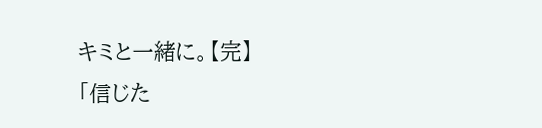キミと一緒に。【完】
「信じた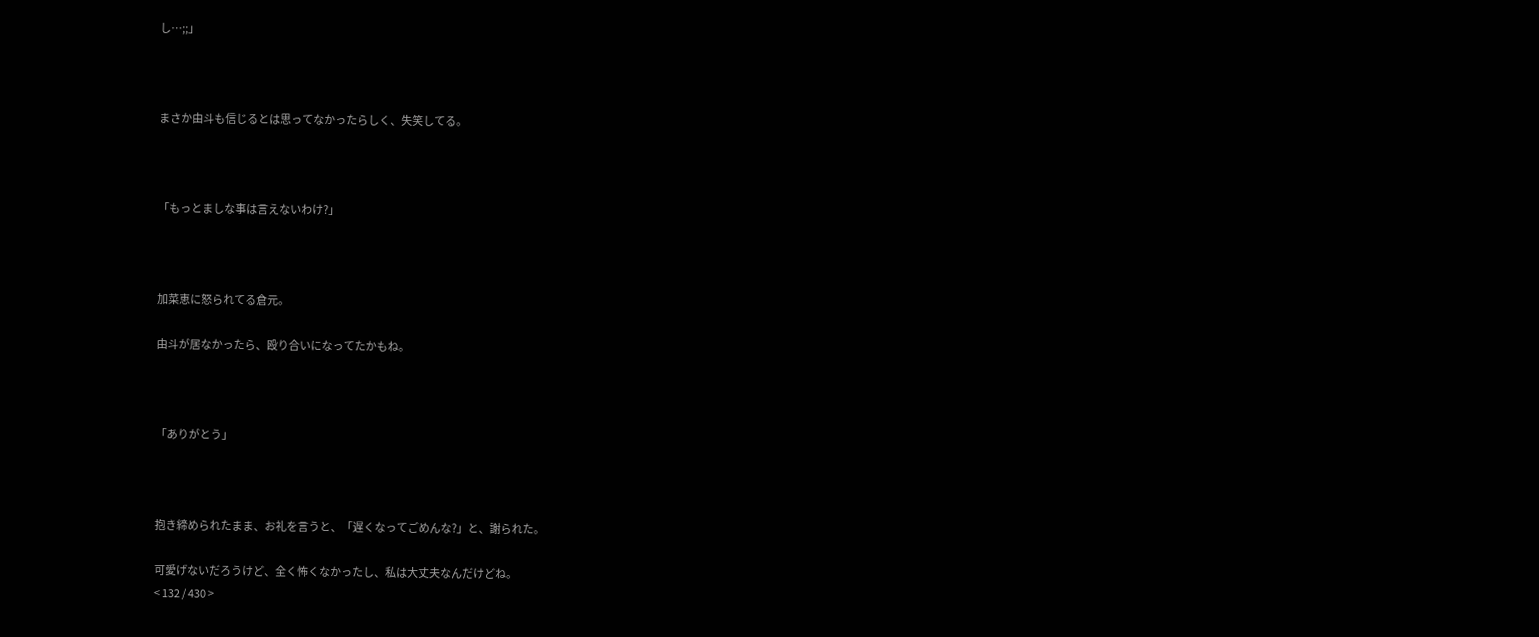し…;;」



まさか由斗も信じるとは思ってなかったらしく、失笑してる。



「もっとましな事は言えないわけ?」



加菜恵に怒られてる倉元。

由斗が居なかったら、殴り合いになってたかもね。



「ありがとう」



抱き締められたまま、お礼を言うと、「遅くなってごめんな?」と、謝られた。

可愛げないだろうけど、全く怖くなかったし、私は大丈夫なんだけどね。
< 132 / 430 >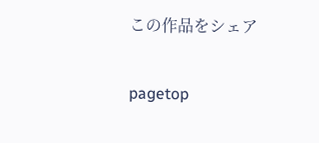この作品をシェア

pagetop